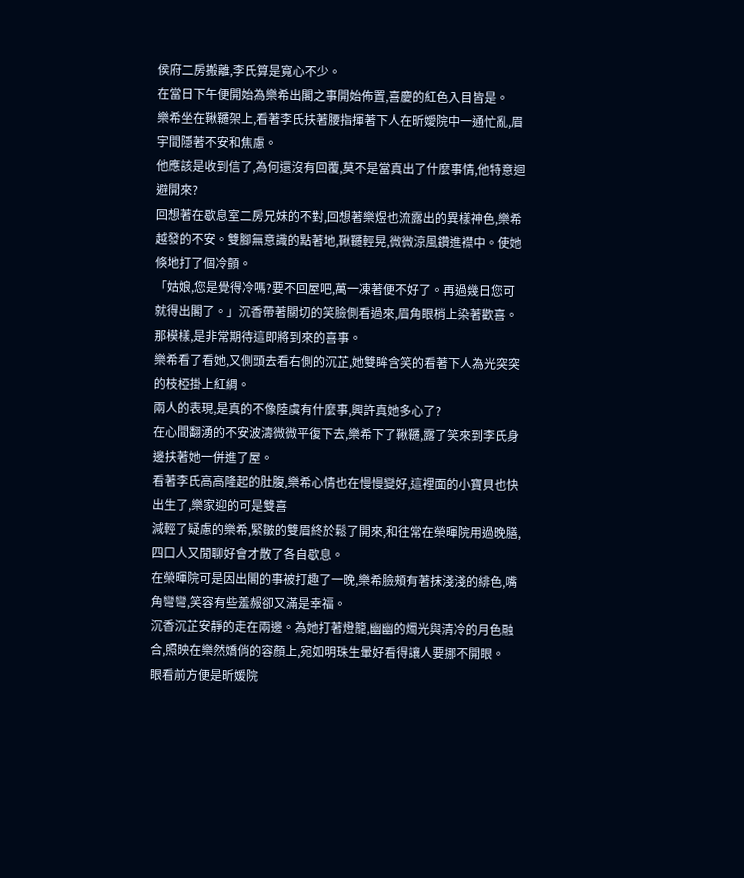侯府二房搬離,李氏算是寬心不少。
在當日下午便開始為樂希出閣之事開始佈置,喜慶的紅色入目皆是。
樂希坐在鞦韆架上,看著李氏扶著腰指揮著下人在昕嬡院中一通忙亂,眉宇間隱著不安和焦慮。
他應該是收到信了,為何還沒有回覆,莫不是當真出了什麼事情,他特意迴避開來?
回想著在歇息室二房兄妹的不對,回想著樂煜也流露出的異樣神色,樂希越發的不安。雙腳無意識的點著地,鞦韆輕晃,微微涼風鑽進襟中。使她倏地打了個冷顫。
「姑娘,您是覺得冷嗎?要不回屋吧,萬一凍著便不好了。再過幾日您可就得出閣了。」沉香帶著關切的笑臉側看過來,眉角眼梢上染著歡喜。
那模樣,是非常期待這即將到來的喜事。
樂希看了看她,又側頭去看右側的沉芷,她雙眸含笑的看著下人為光突突的枝椏掛上紅綢。
兩人的表現,是真的不像陸虞有什麼事,興許真她多心了?
在心間翻湧的不安波濤微微平復下去,樂希下了鞦韆,露了笑來到李氏身邊扶著她一併進了屋。
看著李氏高高隆起的肚腹,樂希心情也在慢慢變好,這裡面的小寶貝也快出生了,樂家迎的可是雙喜
減輕了疑慮的樂希,緊皺的雙眉終於鬆了開來,和往常在榮暉院用過晚膳,四口人又閒聊好會才散了各自歇息。
在榮暉院可是因出閣的事被打趣了一晚,樂希臉頰有著抹淺淺的緋色,嘴角彎彎,笑容有些羞赧卻又滿是幸福。
沉香沉芷安靜的走在兩邊。為她打著燈籠,幽幽的燭光與清冷的月色融合,照映在樂然嬌俏的容顏上,宛如明珠生暈好看得讓人要挪不開眼。
眼看前方便是昕媛院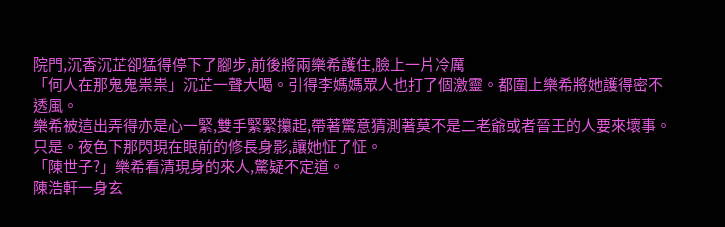院門,沉香沉芷卻猛得停下了腳步,前後將兩樂希護住,臉上一片冷厲
「何人在那鬼鬼祟祟」沉芷一聲大喝。引得李媽媽眾人也打了個激靈。都圍上樂希將她護得密不透風。
樂希被這出弄得亦是心一緊,雙手緊緊攥起,帶著驚意猜測著莫不是二老爺或者晉王的人要來壞事。
只是。夜色下那閃現在眼前的修長身影,讓她怔了怔。
「陳世子?」樂希看清現身的來人,驚疑不定道。
陳浩軒一身玄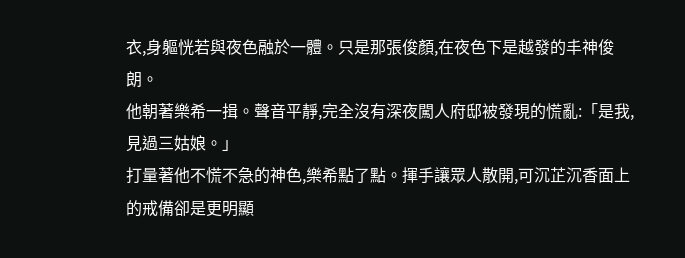衣,身軀恍若與夜色融於一體。只是那張俊顏,在夜色下是越發的丰神俊朗。
他朝著樂希一揖。聲音平靜,完全沒有深夜闖人府邸被發現的慌亂:「是我,見過三姑娘。」
打量著他不慌不急的神色,樂希點了點。揮手讓眾人散開,可沉芷沉香面上的戒備卻是更明顯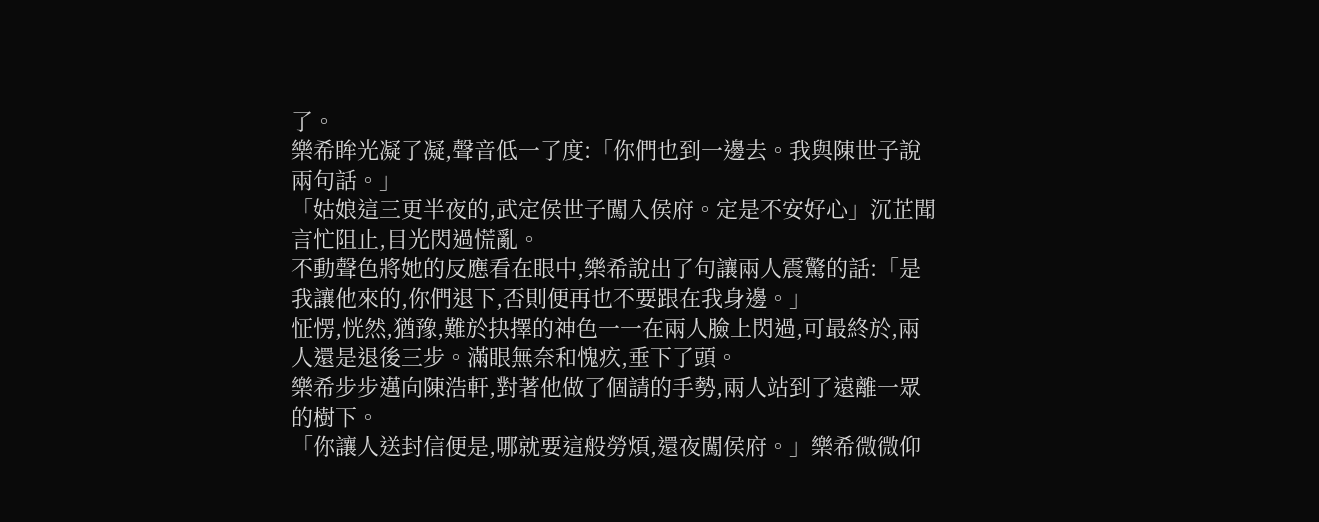了。
樂希眸光凝了凝,聲音低一了度:「你們也到一邊去。我與陳世子說兩句話。」
「姑娘這三更半夜的,武定侯世子闖入侯府。定是不安好心」沉芷聞言忙阻止,目光閃過慌亂。
不動聲色將她的反應看在眼中,樂希說出了句讓兩人震驚的話:「是我讓他來的,你們退下,否則便再也不要跟在我身邊。」
怔愣,恍然,猶豫,難於抉擇的神色一一在兩人臉上閃過,可最終於,兩人還是退後三步。滿眼無奈和愧疚,垂下了頭。
樂希步步邁向陳浩軒,對著他做了個請的手勢,兩人站到了遠離一眾的樹下。
「你讓人送封信便是,哪就要這般勞煩,還夜闖侯府。」樂希微微仰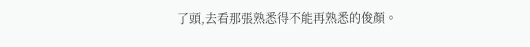了頭,去看那張熟悉得不能再熟悉的俊顏。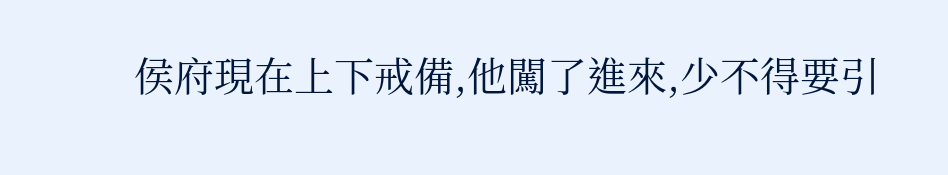侯府現在上下戒備,他闖了進來,少不得要引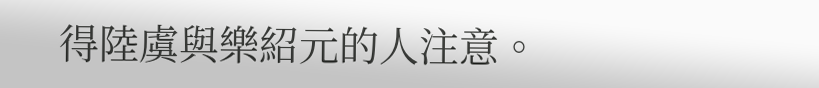得陸虞與樂紹元的人注意。